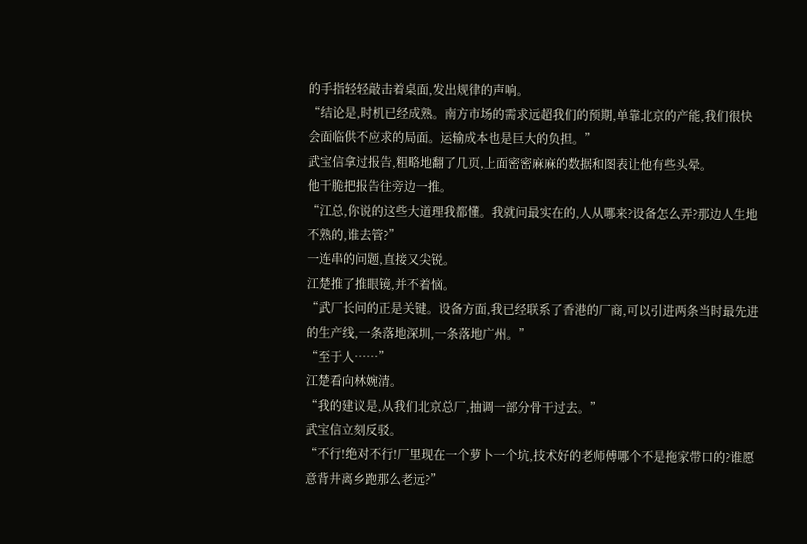的手指轻轻敲击着桌面,发出规律的声响。
“结论是,时机已经成熟。南方市场的需求远超我们的预期,单靠北京的产能,我们很快会面临供不应求的局面。运输成本也是巨大的负担。”
武宝信拿过报告,粗略地翻了几页,上面密密麻麻的数据和图表让他有些头晕。
他干脆把报告往旁边一推。
“江总,你说的这些大道理我都懂。我就问最实在的,人从哪来?设备怎么弄?那边人生地不熟的,谁去管?”
一连串的问题,直接又尖锐。
江楚推了推眼镜,并不着恼。
“武厂长问的正是关键。设备方面,我已经联系了香港的厂商,可以引进两条当时最先进的生产线,一条落地深圳,一条落地广州。”
“至于人……”
江楚看向林婉清。
“我的建议是,从我们北京总厂,抽调一部分骨干过去。”
武宝信立刻反驳。
“不行!绝对不行!厂里现在一个萝卜一个坑,技术好的老师傅哪个不是拖家带口的?谁愿意背井离乡跑那么老远?”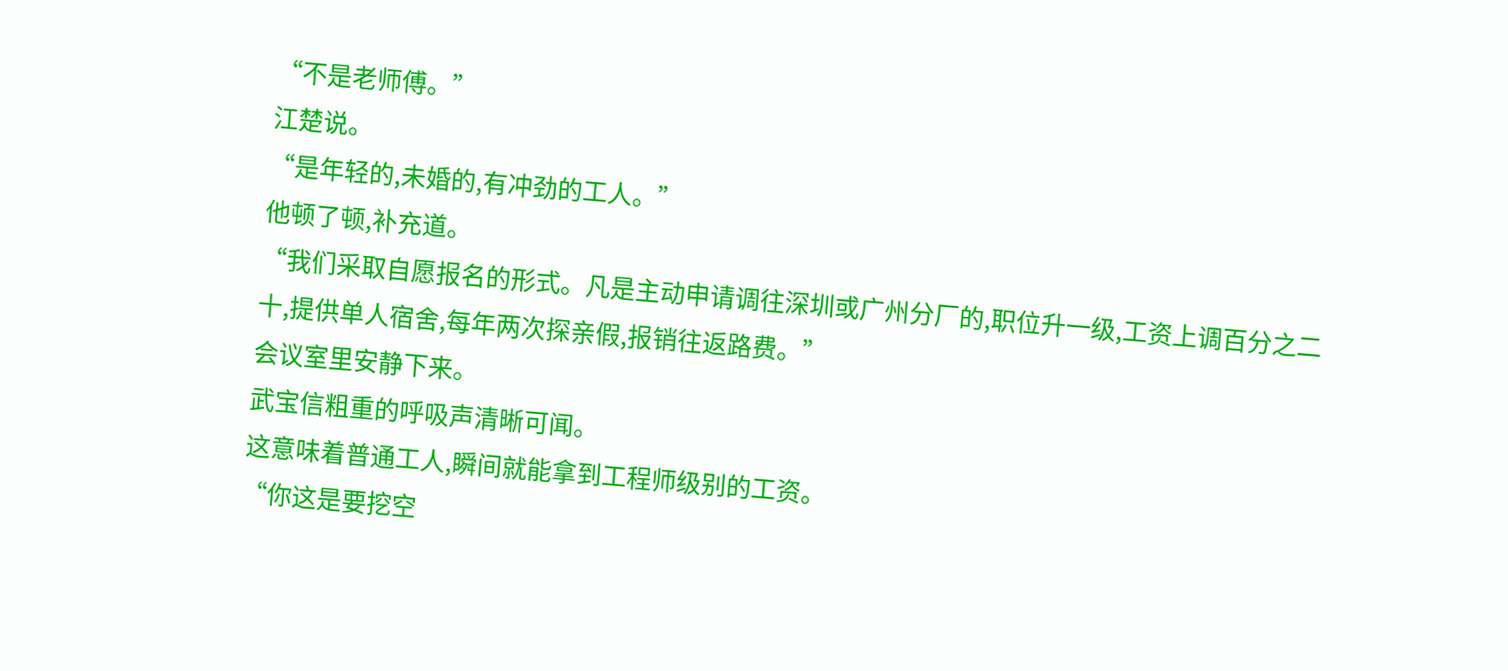“不是老师傅。”
江楚说。
“是年轻的,未婚的,有冲劲的工人。”
他顿了顿,补充道。
“我们采取自愿报名的形式。凡是主动申请调往深圳或广州分厂的,职位升一级,工资上调百分之二十,提供单人宿舍,每年两次探亲假,报销往返路费。”
会议室里安静下来。
武宝信粗重的呼吸声清晰可闻。
这意味着普通工人,瞬间就能拿到工程师级别的工资。
“你这是要挖空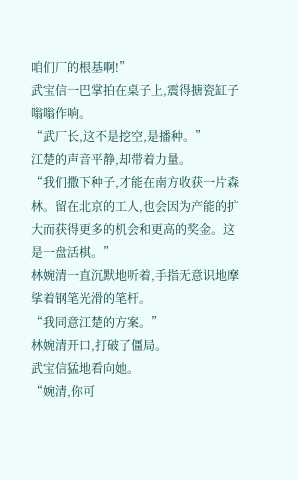咱们厂的根基啊!”
武宝信一巴掌拍在桌子上,震得搪瓷缸子嗡嗡作响。
“武厂长,这不是挖空,是播种。”
江楚的声音平静,却带着力量。
“我们撒下种子,才能在南方收获一片森林。留在北京的工人,也会因为产能的扩大而获得更多的机会和更高的奖金。这是一盘活棋。”
林婉清一直沉默地听着,手指无意识地摩挲着钢笔光滑的笔杆。
“我同意江楚的方案。”
林婉清开口,打破了僵局。
武宝信猛地看向她。
“婉清,你可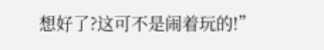想好了?这可不是闹着玩的!”